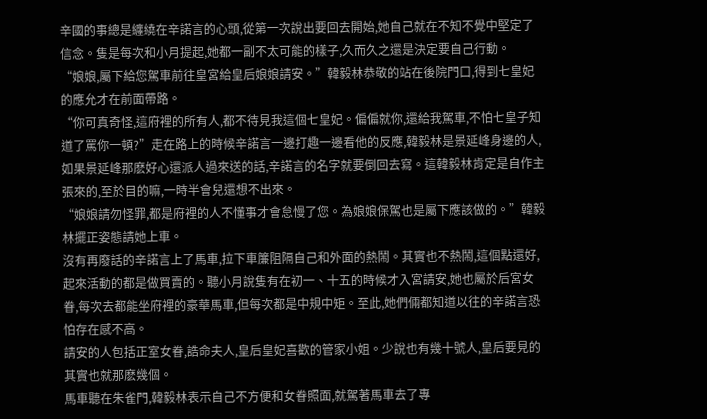辛國的事總是纏繞在辛諾言的心頭,從第一次說出要回去開始,她自己就在不知不覺中堅定了信念。隻是每次和小月提起,她都一副不太可能的樣子,久而久之還是決定要自己行動。
“娘娘,屬下給您駕車前往皇宮給皇后娘娘請安。”韓毅林恭敬的站在後院門口,得到七皇妃的應允才在前面帶路。
“你可真奇怪,這府裡的所有人,都不待見我這個七皇妃。偏偏就你,還給我駕車,不怕七皇子知道了罵你一頓?”走在路上的時候辛諾言一邊打趣一邊看他的反應,韓毅林是景延峰身邊的人,如果景延峰那麽好心還派人過來送的話,辛諾言的名字就要倒回去寫。這韓毅林肯定是自作主張來的,至於目的嘛,一時半會兒還想不出來。
“娘娘請勿怪罪,都是府裡的人不懂事才會怠慢了您。為娘娘保駕也是屬下應該做的。”韓毅林擺正姿態請她上車。
沒有再廢話的辛諾言上了馬車,拉下車簾阻隔自己和外面的熱鬧。其實也不熱鬧,這個點還好,起來活動的都是做買賣的。聽小月說隻有在初一、十五的時候才入宮請安,她也屬於后宮女眷,每次去都能坐府裡的豪華馬車,但每次都是中規中矩。至此,她們倆都知道以往的辛諾言恐怕存在感不高。
請安的人包括正室女眷,誥命夫人,皇后皇妃喜歡的管家小姐。少說也有幾十號人,皇后要見的其實也就那麽幾個。
馬車聽在朱雀門,韓毅林表示自己不方便和女眷照面,就駕著馬車去了專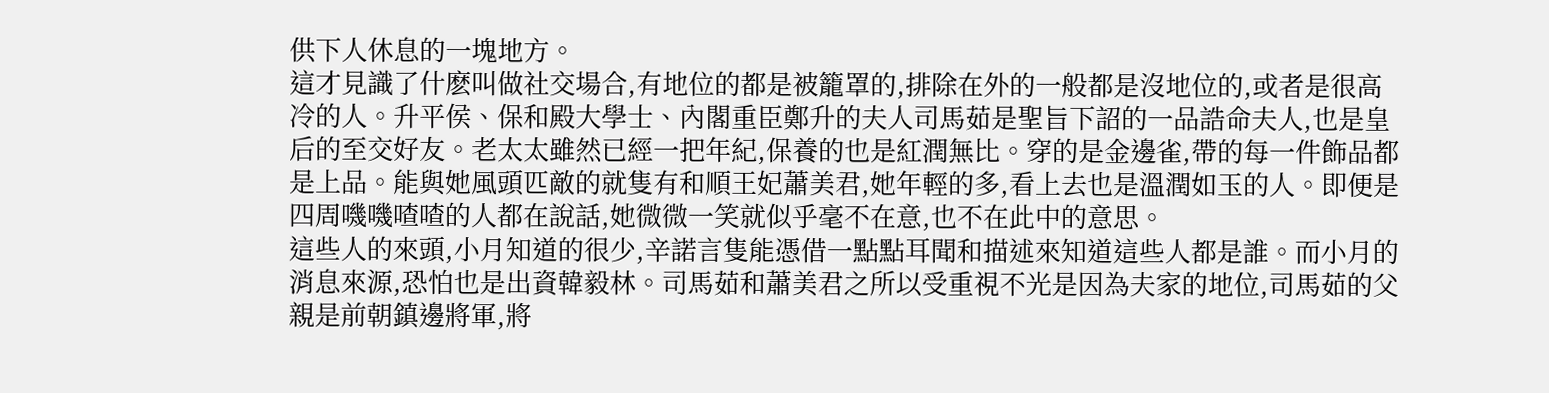供下人休息的一塊地方。
這才見識了什麽叫做社交場合,有地位的都是被籠罩的,排除在外的一般都是沒地位的,或者是很高冷的人。升平侯、保和殿大學士、內閣重臣鄭升的夫人司馬茹是聖旨下詔的一品誥命夫人,也是皇后的至交好友。老太太雖然已經一把年紀,保養的也是紅潤無比。穿的是金邊雀,帶的每一件飾品都是上品。能與她風頭匹敵的就隻有和順王妃蕭美君,她年輕的多,看上去也是溫潤如玉的人。即便是四周嘰嘰喳喳的人都在說話,她微微一笑就似乎毫不在意,也不在此中的意思。
這些人的來頭,小月知道的很少,辛諾言隻能憑借一點點耳聞和描述來知道這些人都是誰。而小月的消息來源,恐怕也是出資韓毅林。司馬茹和蕭美君之所以受重視不光是因為夫家的地位,司馬茹的父親是前朝鎮邊將軍,將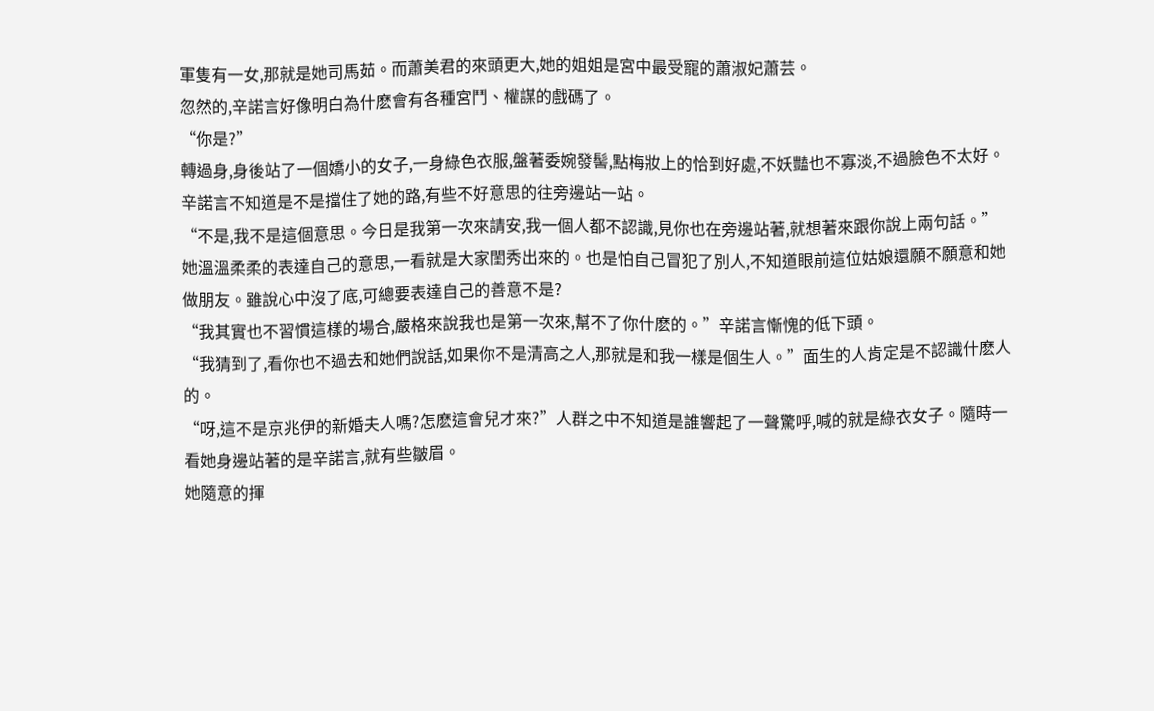軍隻有一女,那就是她司馬茹。而蕭美君的來頭更大,她的姐姐是宮中最受寵的蕭淑妃蕭芸。
忽然的,辛諾言好像明白為什麽會有各種宮鬥、權謀的戲碼了。
“你是?”
轉過身,身後站了一個嬌小的女子,一身綠色衣服,盤著委婉發髻,點梅妝上的恰到好處,不妖豔也不寡淡,不過臉色不太好。辛諾言不知道是不是擋住了她的路,有些不好意思的往旁邊站一站。
“不是,我不是這個意思。今日是我第一次來請安,我一個人都不認識,見你也在旁邊站著,就想著來跟你說上兩句話。”她溫溫柔柔的表達自己的意思,一看就是大家閨秀出來的。也是怕自己冒犯了別人,不知道眼前這位姑娘還願不願意和她做朋友。雖說心中沒了底,可總要表達自己的善意不是?
“我其實也不習慣這樣的場合,嚴格來說我也是第一次來,幫不了你什麽的。”辛諾言慚愧的低下頭。
“我猜到了,看你也不過去和她們說話,如果你不是清高之人,那就是和我一樣是個生人。”面生的人肯定是不認識什麽人的。
“呀,這不是京兆伊的新婚夫人嗎?怎麽這會兒才來?”人群之中不知道是誰響起了一聲驚呼,喊的就是綠衣女子。隨時一看她身邊站著的是辛諾言,就有些皺眉。
她隨意的揮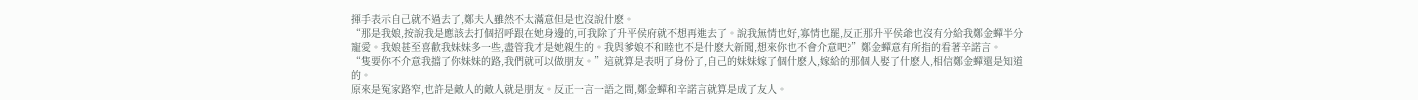揮手表示自己就不過去了,鄭夫人雖然不太滿意但是也沒說什麽。
“那是我娘,按說我是應該去打個招呼跟在她身邊的,可我除了升平侯府就不想再進去了。說我無情也好,寡情也罷,反正那升平侯爺也沒有分給我鄭金蟬半分寵愛。我娘甚至喜歡我妹妹多一些,盡管我才是她親生的。我與爹娘不和睦也不是什麽大新聞,想來你也不會介意吧?”鄭金蟬意有所指的看著辛諾言。
“隻要你不介意我擋了你妹妹的路,我們就可以做朋友。”這就算是表明了身份了,自己的妹妹嫁了個什麽人,嫁給的那個人娶了什麽人,相信鄭金蟬還是知道的。
原來是冤家路窄,也許是敵人的敵人就是朋友。反正一言一語之間,鄭金蟬和辛諾言就算是成了友人。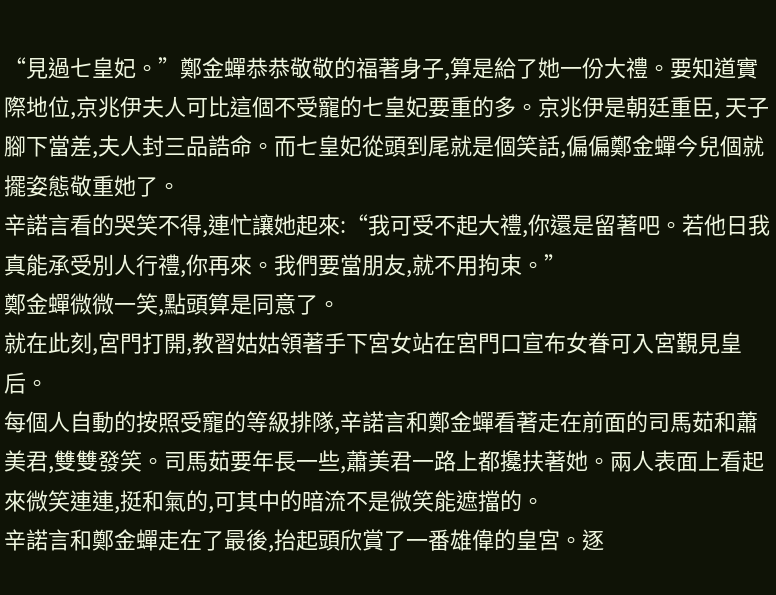“見過七皇妃。”鄭金蟬恭恭敬敬的福著身子,算是給了她一份大禮。要知道實際地位,京兆伊夫人可比這個不受寵的七皇妃要重的多。京兆伊是朝廷重臣, 天子腳下當差,夫人封三品誥命。而七皇妃從頭到尾就是個笑話,偏偏鄭金蟬今兒個就擺姿態敬重她了。
辛諾言看的哭笑不得,連忙讓她起來:“我可受不起大禮,你還是留著吧。若他日我真能承受別人行禮,你再來。我們要當朋友,就不用拘束。”
鄭金蟬微微一笑,點頭算是同意了。
就在此刻,宮門打開,教習姑姑領著手下宮女站在宮門口宣布女眷可入宮覲見皇后。
每個人自動的按照受寵的等級排隊,辛諾言和鄭金蟬看著走在前面的司馬茹和蕭美君,雙雙發笑。司馬茹要年長一些,蕭美君一路上都攙扶著她。兩人表面上看起來微笑連連,挺和氣的,可其中的暗流不是微笑能遮擋的。
辛諾言和鄭金蟬走在了最後,抬起頭欣賞了一番雄偉的皇宮。逐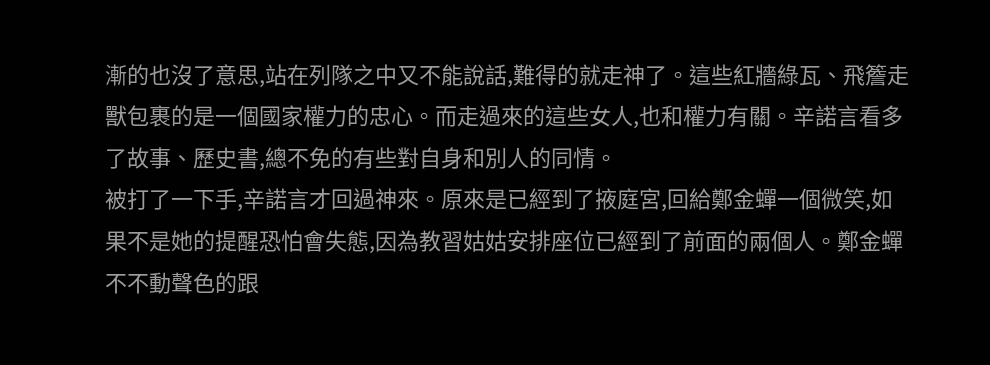漸的也沒了意思,站在列隊之中又不能說話,難得的就走神了。這些紅牆綠瓦、飛簷走獸包裹的是一個國家權力的忠心。而走過來的這些女人,也和權力有關。辛諾言看多了故事、歷史書,總不免的有些對自身和別人的同情。
被打了一下手,辛諾言才回過神來。原來是已經到了掖庭宮,回給鄭金蟬一個微笑,如果不是她的提醒恐怕會失態,因為教習姑姑安排座位已經到了前面的兩個人。鄭金蟬不不動聲色的跟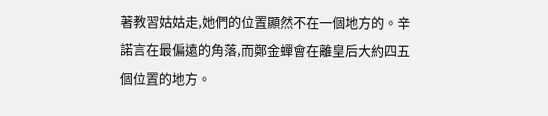著教習姑姑走,她們的位置顯然不在一個地方的。辛諾言在最偏遠的角落,而鄭金蟬會在離皇后大約四五個位置的地方。